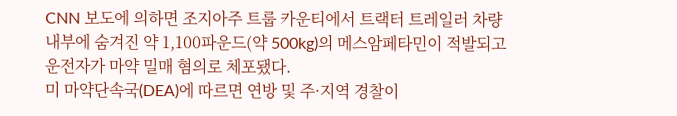CNN 보도에 의하면 조지아주 트룹 카운티에서 트랙터 트레일러 차량 내부에 숨겨진 약 1,100파운드(약 500kg)의 메스암페타민이 적발되고 운전자가 마약 밀매 혐의로 체포됐다.
미 마약단속국(DEA)에 따르면 연방 및 주·지역 경찰이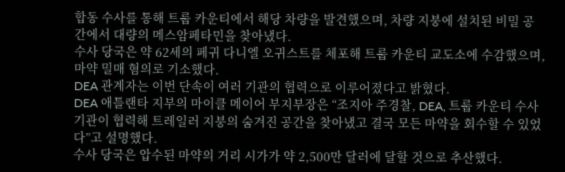합동 수사를 통해 트룹 카운티에서 해당 차량을 발견했으며, 차량 지붕에 설치된 비밀 공간에서 대량의 메스암페타민을 찾아냈다.
수사 당국은 약 62세의 페귀 다니엘 오귀스트를 체포해 트룹 카운티 교도소에 수감했으며, 마약 밀매 혐의로 기소했다.
DEA 관계자는 이번 단속이 여러 기관의 협력으로 이루어졌다고 밝혔다.
DEA 애틀랜타 지부의 마이클 메이어 부지부장은 “조지아 주경찰, DEA, 트룹 카운티 수사기관이 협력해 트레일러 지붕의 숨겨진 공간을 찾아냈고 결국 모든 마약을 회수할 수 있었다”고 설명했다.
수사 당국은 압수된 마약의 거리 시가가 약 2,500만 달러에 달할 것으로 추산했다.